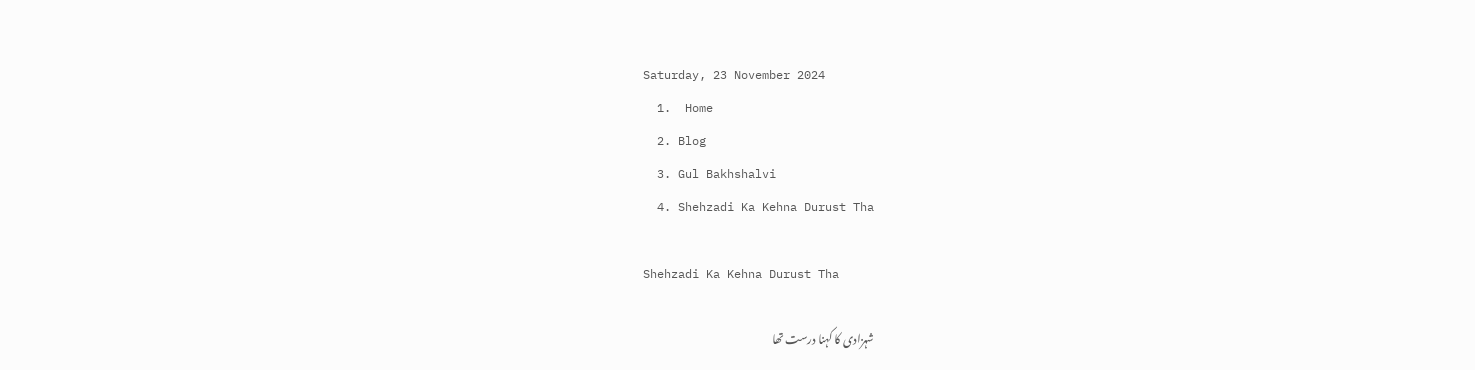Saturday, 23 November 2024
  1.  Home
  2. Blog
  3. Gul Bakhshalvi
  4. Shehzadi Ka Kehna Durust Tha

Shehzadi Ka Kehna Durust Tha

شہزادی کا کہنا درست تھا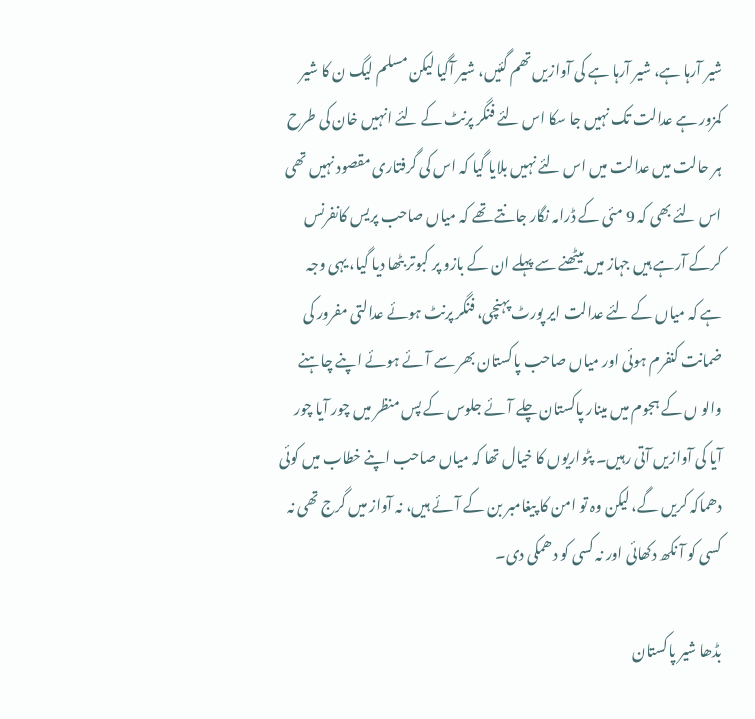شیر آرہا ہے، شیر آرہا ہے کی آوازیں تھم گئیں، شیر آگیا لیکن مسلم لیگ ن کا شیر کمزور ہے عدالت تک نہیں جا سکا اس لئے فنگر پرنٹ کے لئے انہیں خان کی طرح ہر حالت میں عدالت میں اس لئے نہیں بلایا گیا کہ اس کی گرفتاری مقصود نہیں تھی اس لئے بھی کہ 9 مئی کے ڈرامہ نگار جانتے تھے کہ میاں صاحب پریس کانفرنس کرکے آرہے ہیں جہاز میں بیٹھنے سے پہلے ان کے بازو پر کبوتر بٹھا دیا گیا، یہی وجہ ہے کہ میاں کے لئے عدالت ایر پورٹ پہنچی، فنگر پرنٹ ہوئے عدالتی مفرور کی ضمانت کنفرم ہوئی اور میاں صاحب پاکستان بھر سے آئے ہوئے اپنے چاہنے والو ں کے ہجوم میں مینار پاکستان چلے آئے جلوس کے پس منظر میں چور آیا چور آیا کی آوازیں آتی رہیں۔ پٹواریوں کا خیال تھا کہ میاں صاحب اپنے خطاب میں کوئی دھماکہ کریں گے، لیکن وہ تو امن کا پیغامبر بن کے آئے ہیں، نہ آواز میں گرج تھی نہ کسی کو آ نکھ دکھائی اور نہ کسی کو دھمکی دی۔

بڈھا شیر پاکستان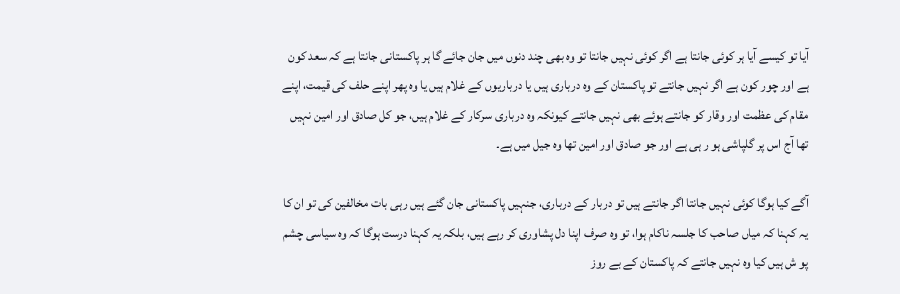آیا تو کیسے آیا ہر کوئی جانتا ہے اگر کوئی نہیں جانتا تو وہ بھی چند دنوں میں جان جائے گا ہر پاکستانی جانتا ہے کہ سعد کون ہے اور چور کون ہے اگر نہیں جانتے تو پاکستان کے وہ درباری ہیں یا درباریوں کے غلام ہیں یا وہ پھر اپنے حلف کی قیمت، اپنے مقام کی عظمت اور وقار کو جانتے ہوئے بھی نہیں جانتے کیونکہ وہ درباری سرکار کے غلام ہیں، جو کل صادق اور امین نہیں تھا آج اس پر گلپاشی ہو ر ہی ہے اور جو صادق اور امین تھا وہ جیل میں ہے۔

آگے کیا ہوگا کوئی نہیں جانتا اگر جانتے ہیں تو دربار کے درباری، جنہیں پاکستانی جان گئے ہیں رہی بات مخالفین کی تو ان کا یہ کہنا کہ میاں صاحب کا جلسہ ناکام ہوا، تو وہ صرف اپنا دل پشاوری کر رہے ہیں، بلکہ یہ کہنا درست ہوگا کہ وہ سیاسی چشم پو ش ہیں کیا وہ نہیں جانتے کہ پاکستان کے بے روز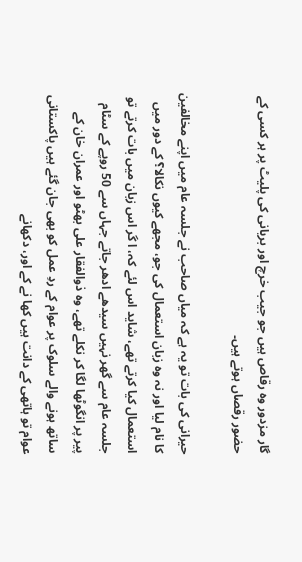گار مزدور وہ رقاص ہیں جو جیب خرچ اور بریانی کی پلیٹ پر ہر کسی کے حضور رقصاں ہوتے ہیں۔

حیرانی کی بات تو یہ ہے کہ میاں صاحب نے جلسہ عام میں اپنے مخالفین کا نام لیا اور نہ وہ زبان استعمال کی جو، مجھے کیوں نکالا؟ کے دور میں استعمال کیا کرتے تھے، شاید اس لئے کہ، ا گر اس زبان میں بات کرتے تو جلسہ عام سے گھر نہیں سیدھے ادھر جاتے جہاں سے 50 روپے کے سٹام پیر پر انگوٹھا لگا کر نکلے تھے، وہ ذوالفقار علی بھٹو اور عمران خان کے ساتھ ہونے والے سلوک پر عوام کے ردِ عمل کو بھی جان گئے ہیں پاکستانی عوام تو ہاتھی کے دانت ہیں کھا نے کے اور، دکھانے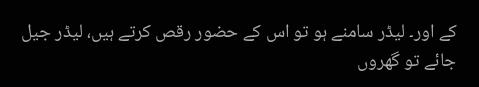کے اور۔ لیڈر سامنے ہو تو اس کے حضور رقص کرتے ہیں، لیڈر جیل جائے تو گھروں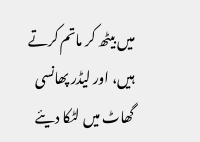میں بیٹھ کر ماتم کرتے ہیں، اور لیڈر پھانسی گھاٹ میں لٹکا دیئے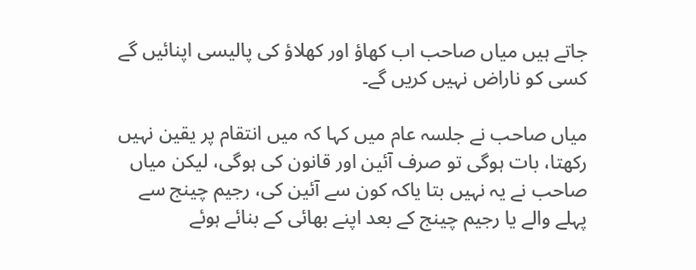جاتے ہیں میاں صاحب اب کھاؤ اور کھلاؤ کی پالیسی اپنائیں گے کسی کو ناراض نہیں کریں گے۔

میاں صاحب نے جلسہ عام میں کہا کہ میں انتقام پر یقین نہیں رکھتا، بات ہوگی تو صرف آئین اور قانون کی ہوگی، لیکن میاں صاحب نے یہ نہیں بتا یاکہ کون سے آئین کی، رجیم چینج سے پہلے والے یا رجیم چینج کے بعد اپنے بھائی کے بنائے ہوئے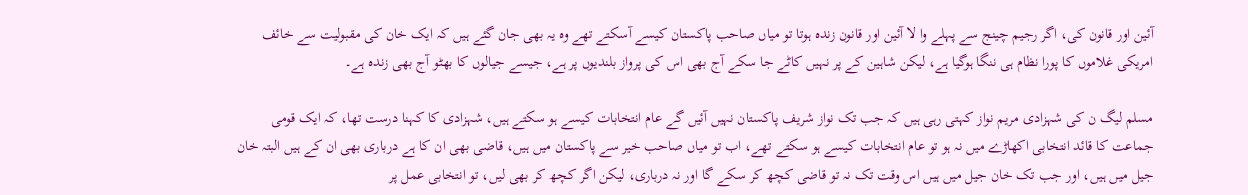آئین اور قانون کی، اگر رجیم چینج سے پہلے وا لا آئین اور قانون زندہ ہوتا تو میاں صاحب پاکستان کیسے آسکتے تھے وہ یہ بھی جان گئے ہیں کہ ایک خان کی مقبولیت سے خائف امریکی غلاموں کا پورا نظام ہی ننگا ہوگیا ہے، لیکن شاہین کے پر نہیں کاٹے جا سکے آج بھی اس کی پرواز بلندیوں پر ہے، جیسے جیالوں کا بھٹو آج بھی زندہ ہے۔

مسلم لیگ ن کی شہزادی مریم نواز کہتی رہی ہیں کہ جب تک نواز شریف پاکستان نہیں آئیں گے عام انتخابات کیسے ہو سکتے ہیں، شہزادی کا کہنا درست تھا، کہ ایک قومی جماعت کا قائد انتخابی اکھاڑے میں نہ ہو تو عام انتخابات کیسے ہو سکتے تھے، اب تو میاں صاحب خیر سے پاکستان میں ہیں، قاضی بھی ان کا ہے درباری بھی ان کے ہیں البتہ خان جیل میں ہیں، اور جب تک خان جیل میں ہیں اس وقت تک نہ تو قاضی کچھ کر سکے گا اور نہ درباری، لیکن اگر کچھ کر بھی لیں، تو انتخابی عمل پر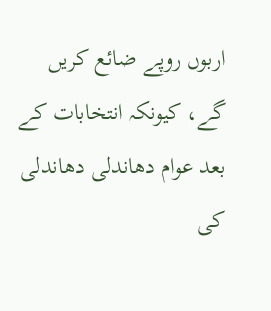اربوں روپے ضائع کریں گے، کیونکہ انتخابات کے بعد عوام دھاندلی دھاندلی کی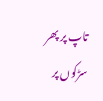تاپ پر پھر سڑکوں پر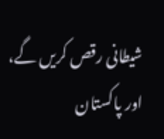شیطانی رقص کریں گے، اور پاکستان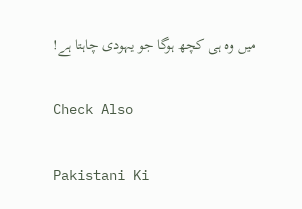میں وہ ہی کچھ ہوگا جو یہودی چاہتا ہے!

Check Also

Pakistani Ki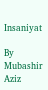Insaniyat

By Mubashir Aziz